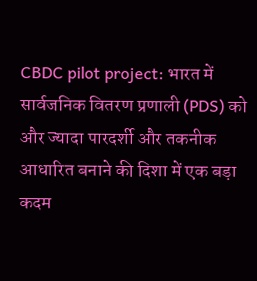CBDC pilot project: भारत में सार्वजनिक वितरण प्रणाली (PDS) को और ज्यादा पारदर्शी और तकनीक आधारित बनाने की दिशा में एक बड़ा कदम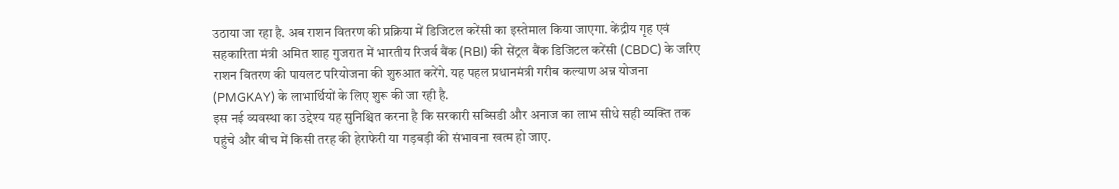उठाया जा रहा है. अब राशन वितरण की प्रक्रिया में डिजिटल करेंसी का इस्तेमाल किया जाएगा. केंद्रीय गृह एवं सहकारिता मंत्री अमित शाह गुजरात में भारतीय रिजर्व बैंक (RBI) की सेंट्रल बैंक डिजिटल करेंसी (CBDC) के जरिए राशन वितरण की पायलट परियोजना की शुरुआत करेंगे. यह पहल प्रधानमंत्री गरीब कल्याण अन्न योजना (PMGKAY) के लाभार्थियों के लिए शुरू की जा रही है.
इस नई व्यवस्था का उद्देश्य यह सुनिश्चित करना है कि सरकारी सब्सिडी और अनाज का लाभ सीधे सही व्यक्ति तक पहुंचे और बीच में किसी तरह की हेराफेरी या गड़बड़ी की संभावना खत्म हो जाए.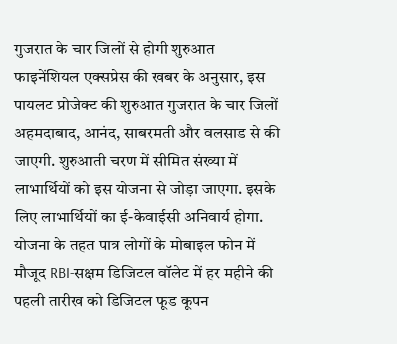गुजरात के चार जिलों से होगी शुरुआत
फाइनेंशियल एक्सप्रेस की खबर के अनुसार, इस पायलट प्रोजेक्ट की शुरुआत गुजरात के चार जिलों अहमदाबाद, आनंद, साबरमती और वलसाड से की जाएगी. शुरुआती चरण में सीमित संख्या में लाभार्थियों को इस योजना से जोड़ा जाएगा. इसके लिए लाभार्थियों का ई-केवाईसी अनिवार्य होगा.
योजना के तहत पात्र लोगों के मोबाइल फोन में मौजूद RBI-सक्षम डिजिटल वॉलेट में हर महीने की पहली तारीख को डिजिटल फूड कूपन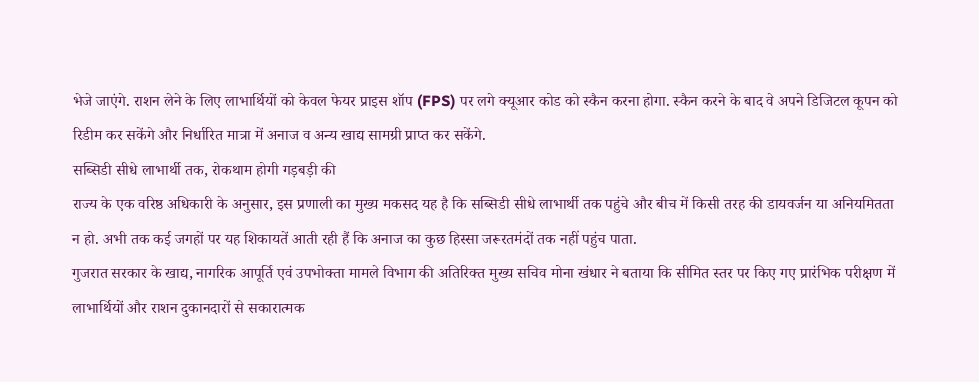भेजे जाएंगे. राशन लेने के लिए लाभार्थियों को केवल फेयर प्राइस शॉप (FPS) पर लगे क्यूआर कोड को स्कैन करना होगा. स्कैन करने के बाद वे अपने डिजिटल कूपन को रिडीम कर सकेंगे और निर्धारित मात्रा में अनाज व अन्य खाद्य सामग्री प्राप्त कर सकेंगे.
सब्सिडी सीधे लाभार्थी तक, रोकथाम होगी गड़बड़ी की
राज्य के एक वरिष्ठ अधिकारी के अनुसार, इस प्रणाली का मुख्य मकसद यह है कि सब्सिडी सीधे लाभार्थी तक पहुंचे और बीच में किसी तरह की डायवर्जन या अनियमितता न हो. अभी तक कई जगहों पर यह शिकायतें आती रही हैं कि अनाज का कुछ हिस्सा जरूरतमंदों तक नहीं पहुंच पाता.
गुजरात सरकार के खाद्य, नागरिक आपूर्ति एवं उपभोक्ता मामले विभाग की अतिरिक्त मुख्य सचिव मोना खंधार ने बताया कि सीमित स्तर पर किए गए प्रारंभिक परीक्षण में लाभार्थियों और राशन दुकानदारों से सकारात्मक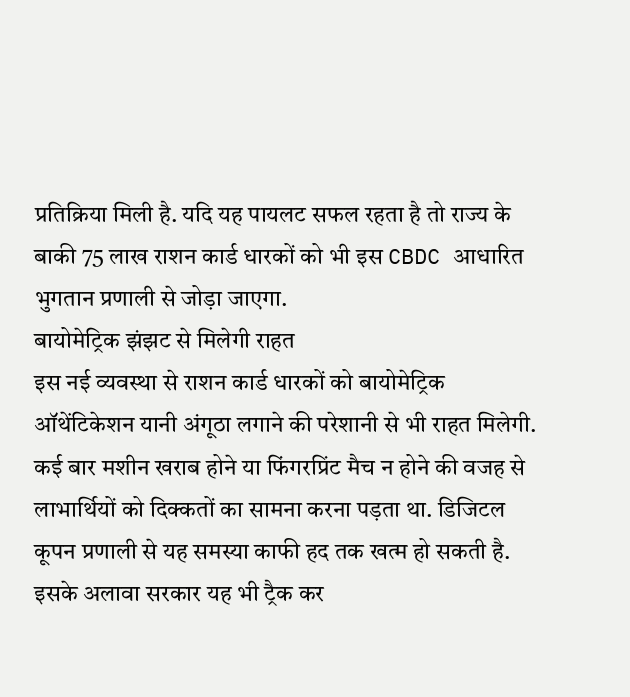प्रतिक्रिया मिली है. यदि यह पायलट सफल रहता है तो राज्य के बाकी 75 लाख राशन कार्ड धारकों को भी इस CBDC आधारित भुगतान प्रणाली से जोड़ा जाएगा.
बायोमेट्रिक झंझट से मिलेगी राहत
इस नई व्यवस्था से राशन कार्ड धारकों को बायोमेट्रिक ऑथेंटिकेशन यानी अंगूठा लगाने की परेशानी से भी राहत मिलेगी. कई बार मशीन खराब होने या फिंगरप्रिंट मैच न होने की वजह से लाभार्थियों को दिक्कतों का सामना करना पड़ता था. डिजिटल कूपन प्रणाली से यह समस्या काफी हद तक खत्म हो सकती है.
इसके अलावा सरकार यह भी ट्रैक कर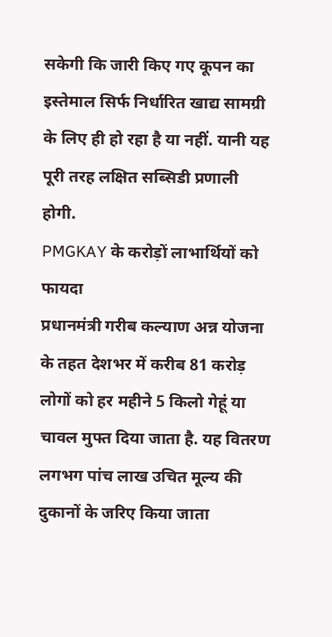सकेगी कि जारी किए गए कूपन का इस्तेमाल सिर्फ निर्धारित खाद्य सामग्री के लिए ही हो रहा है या नहीं. यानी यह पूरी तरह लक्षित सब्सिडी प्रणाली होगी.
PMGKAY के करोड़ों लाभार्थियों को फायदा
प्रधानमंत्री गरीब कल्याण अन्न योजना के तहत देशभर में करीब 81 करोड़ लोगों को हर महीने 5 किलो गेहूं या चावल मुफ्त दिया जाता है. यह वितरण लगभग पांच लाख उचित मूल्य की दुकानों के जरिए किया जाता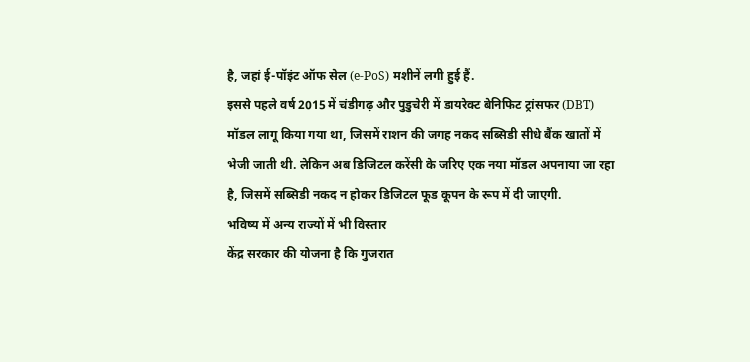है, जहां ई-पॉइंट ऑफ सेल (e-PoS) मशीनें लगी हुई हैं.
इससे पहले वर्ष 2015 में चंडीगढ़ और पुडुचेरी में डायरेक्ट बेनिफिट ट्रांसफर (DBT) मॉडल लागू किया गया था, जिसमें राशन की जगह नकद सब्सिडी सीधे बैंक खातों में भेजी जाती थी. लेकिन अब डिजिटल करेंसी के जरिए एक नया मॉडल अपनाया जा रहा है, जिसमें सब्सिडी नकद न होकर डिजिटल फूड कूपन के रूप में दी जाएगी.
भविष्य में अन्य राज्यों में भी विस्तार
केंद्र सरकार की योजना है कि गुजरात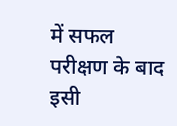में सफल परीक्षण के बाद इसी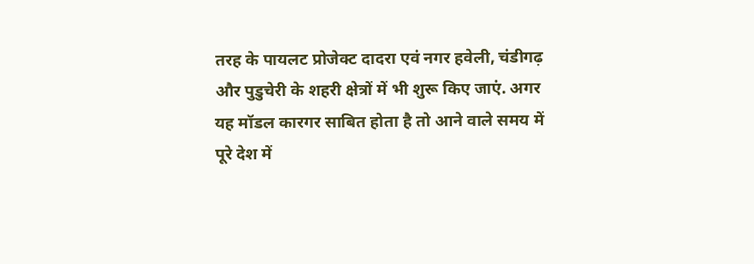तरह के पायलट प्रोजेक्ट दादरा एवं नगर हवेली, चंडीगढ़ और पुडुचेरी के शहरी क्षेत्रों में भी शुरू किए जाएं. अगर यह मॉडल कारगर साबित होता है तो आने वाले समय में पूरे देश में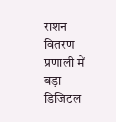राशन वितरण प्रणाली में बड़ा डिजिटल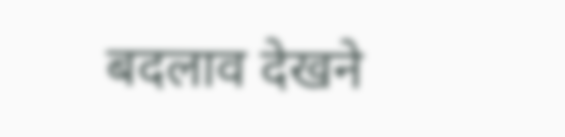बदलाव देखने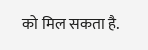को मिल सकता है.